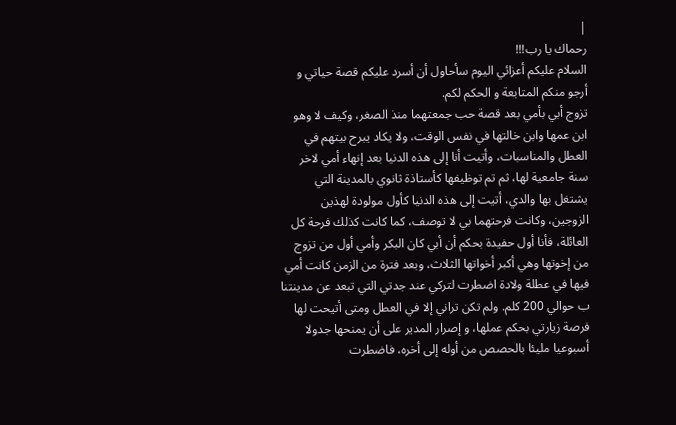|
رحماك يا رب!!!
السلام عليكم أعزائي اليوم سأحاول أن أسرد عليكم قصة حياتي و أرجو منكم المتابعة و الحكم لكم.
تزوج أبي بأمي بعد قصة حب جمعتهما منذ الصغر، وكيف لا وهو ابن عمها وابن خالتها في نفس الوقت، ولا يكاد يبرح بيتهم في العطل والمناسبات، وأتيت أنا إلى هذه الدنيا بعد إنهاء أمي لاخر سنة جامعية لها، ثم تم توظيفها كأستاذة ثانوي بالمدينة التي يشتغل بها والدي، أتيت إلى هذه الدنيا كأول مولودة لهذين الزوجين، وكانت فرحتهما بي لا توصف، كما كانت كذلك فرحة كل العائلة، فأنا أول حفيدة بحكم أن أبي كان البكر وأمي أول من تزوج من إخوتها وهي أكبر أخواتها الثلاث، وبعد فترة من الزمن كانت أمي فيها في عطلة ولادة اضطرت لتركي عند جدتي التي تبعد عن مدينتنا ب حوالي 200 كلم. ولم تكن تراني إلا في العطل ومتى أتيحت لها فرصة زيارتي بحكم عملها، و إصرار المدير على أن يمنحها جدولا أسبوعيا مليئا بالحصص من أوله إلى أخره، فاضطرت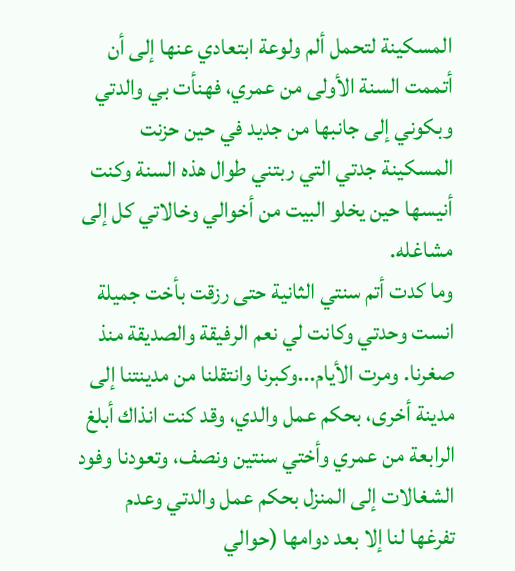المسكينة لتحمل ألم ولوعة ابتعادي عنها إلى أن أتممت السنة الأولى من عمري، فهنأت بي والدتي وبكوني إلى جانبها من جديد في حين حزنت المسكينة جدتي التي ربتني طوال هذه السنة وكنت أنيسها حين يخلو البيت من أخوالي وخالاتي كل إلى مشاغله.
وما كدت أتم سنتي الثانية حتى رزقت بأخت جميلة انست وحدتي وكانت لي نعم الرفيقة والصديقة منذ صغرنا. ومرت الأيام...وكبرنا وانتقلنا من مدينتنا إلى مدينة أخرى، بحكم عمل والدي، وقد كنت انذاك أبلغ الرابعة من عمري وأختي سنتين ونصف، وتعودنا وفود الشغالات إلى المنزل بحكم عمل والدتي وعدم تفرغها لنا إلا بعد دوامها (حوالي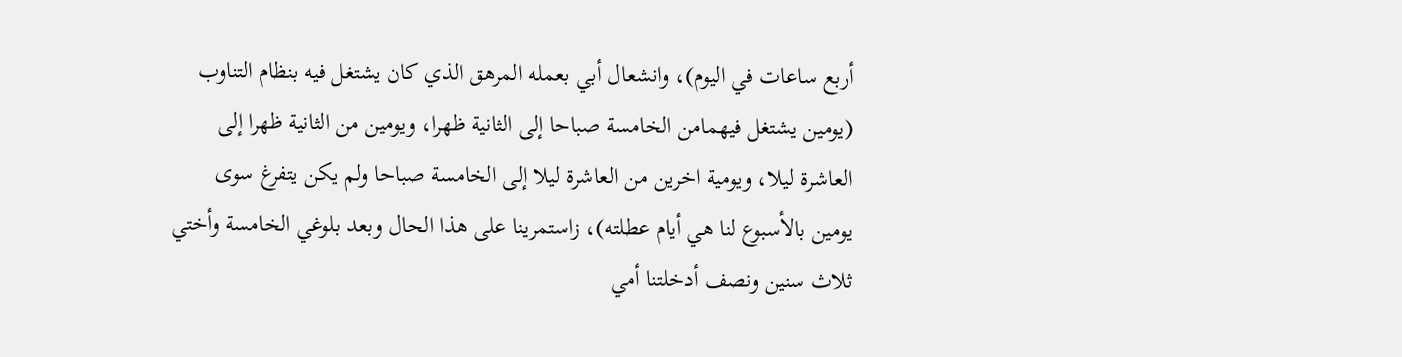أربع ساعات في اليوم)، وانشعال أبي بعمله المرهق الذي كان يشتغل فيه بنظام التناوب (يومين يشتغل فيهمامن الخامسة صباحا إلى الثانية ظهرا، ويومين من الثانية ظهرا إلى العاشرة ليلا، ويومية اخرين من العاشرة ليلا إلى الخامسة صباحا ولم يكن يتفرغ سوى يومين بالأسبوع لنا هي أيام عطلته)، زاستمرينا على هذا الحال وبعد بلوغي الخامسة وأختي ثلاث سنين ونصف أدخلتنا أمي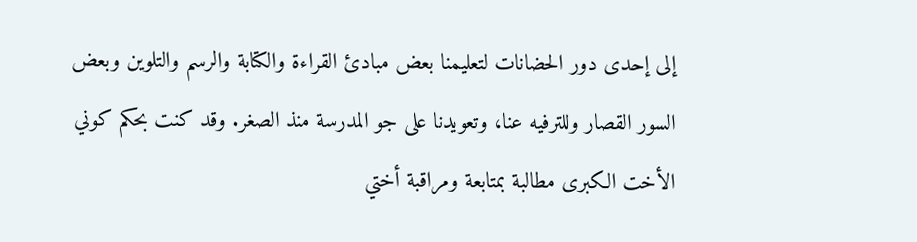إلى إحدى دور الحضانات لتعليمنا بعض مبادئ القراءة والكتابة والرسم والتلوين وبعض السور القصار وللترفيه عنا، وتعويدنا على جو المدرسة منذ الصغر. وقد كنت بحكم كوني الأخت الكبرى مطالبة بمتابعة ومراقبة أختي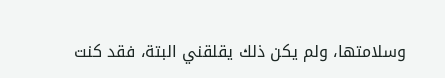وسلامتها، ولم يكن ذلك يقلقني البتة، فقد كنت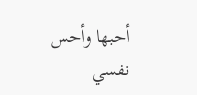أحبها وأحس نفسي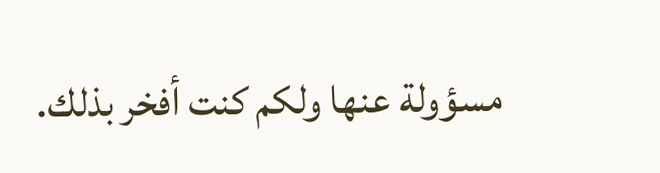مسؤولة عنها ولكم كنت أفخر بذلك.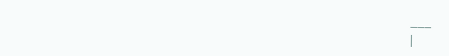___
|